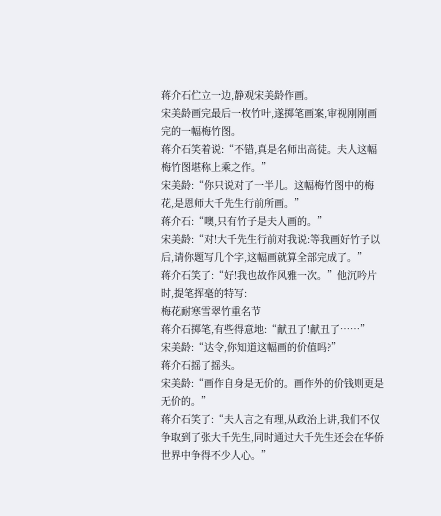蒋介石伫立一边,静观宋美龄作画。
宋美龄画完最后一枚竹叶,遂掷笔画案,审视刚刚画完的一幅梅竹图。
蒋介石笑着说:“不错,真是名师出高徒。夫人这幅梅竹图堪称上乘之作。”
宋美龄:“你只说对了一半儿。这幅梅竹图中的梅花,是恩师大千先生行前所画。”
蒋介石:“噢,只有竹子是夫人画的。”
宋美龄:“对!大千先生行前对我说:等我画好竹子以后,请你题写几个字,这幅画就算全部完成了。”
蒋介石笑了:“好!我也故作风雅一次。”他沉吟片时,提笔挥毫的特写:
梅花耐寒雪翠竹重名节
蒋介石掷笔,有些得意地:“献丑了!献丑了……”
宋美龄:“达令,你知道这幅画的价值吗?”
蒋介石摇了摇头。
宋美龄:“画作自身是无价的。画作外的价钱则更是无价的。”
蒋介石笑了:“夫人言之有理,从政治上讲,我们不仅争取到了张大千先生,同时通过大千先生还会在华侨世界中争得不少人心。”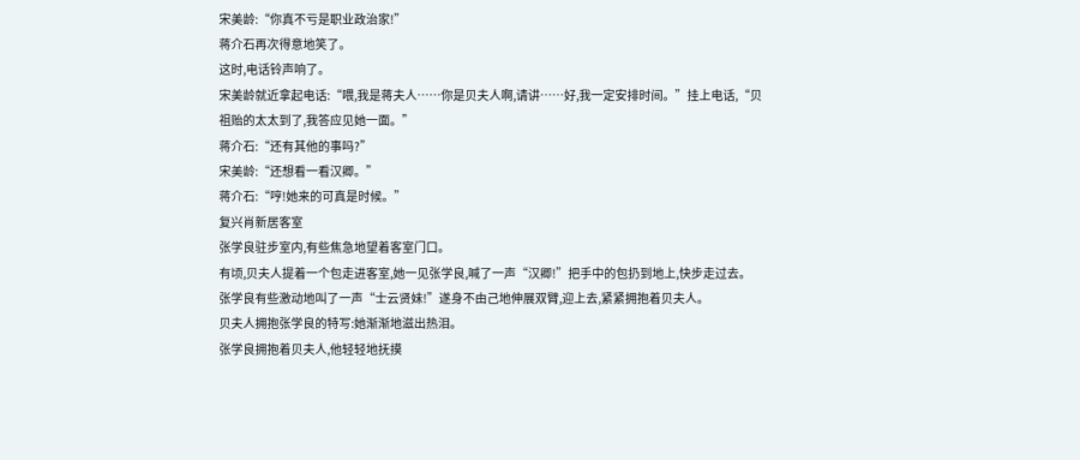宋美龄:“你真不亏是职业政治家!”
蒋介石再次得意地笑了。
这时,电话铃声响了。
宋美龄就近拿起电话:“喂,我是蒋夫人……你是贝夫人啊,请讲……好,我一定安排时间。”挂上电话,“贝祖贻的太太到了,我答应见她一面。”
蒋介石:“还有其他的事吗?”
宋美龄:“还想看一看汉卿。”
蒋介石:“哼!她来的可真是时候。”
复兴肖新居客室
张学良驻步室内,有些焦急地望着客室门口。
有顷,贝夫人提着一个包走进客室,她一见张学良,喊了一声“汉卿!”把手中的包扔到地上,快步走过去。
张学良有些激动地叫了一声“士云贤妹!”遂身不由己地伸展双臂,迎上去,紧紧拥抱着贝夫人。
贝夫人拥抱张学良的特写:她渐渐地滋出热泪。
张学良拥抱着贝夫人,他轻轻地抚摸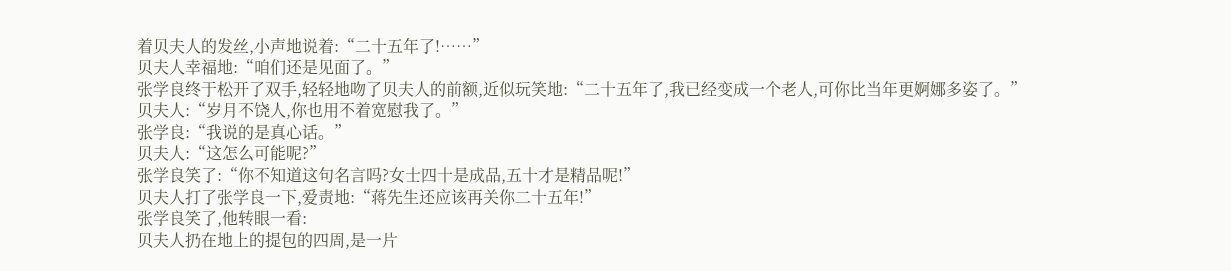着贝夫人的发丝,小声地说着:“二十五年了!……”
贝夫人幸福地:“咱们还是见面了。”
张学良终于松开了双手,轻轻地吻了贝夫人的前额,近似玩笑地:“二十五年了,我已经变成一个老人,可你比当年更婀娜多姿了。”
贝夫人:“岁月不饶人,你也用不着宽慰我了。”
张学良:“我说的是真心话。”
贝夫人:“这怎么可能呢?”
张学良笑了:“你不知道这句名言吗?女士四十是成品,五十才是精品呢!”
贝夫人打了张学良一下,爱责地:“蒋先生还应该再关你二十五年!”
张学良笑了,他转眼一看:
贝夫人扔在地上的提包的四周,是一片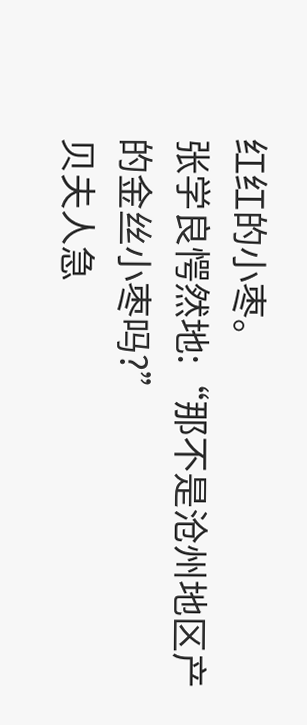红红的小枣。
张学良愕然地:“那不是沧州地区产的金丝小枣吗?”
贝夫人急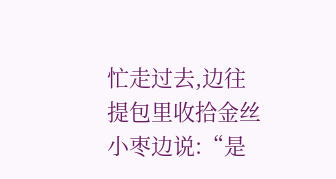忙走过去,边往提包里收拾金丝小枣边说:“是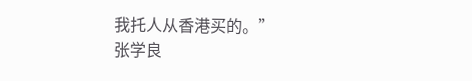我托人从香港买的。”
张学良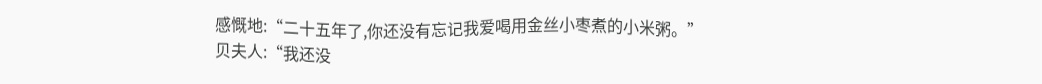感慨地:“二十五年了,你还没有忘记我爱喝用金丝小枣煮的小米粥。”
贝夫人:“我还没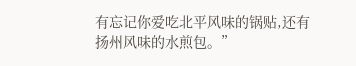有忘记你爱吃北平风味的锅贴,还有扬州风味的水煎包。”